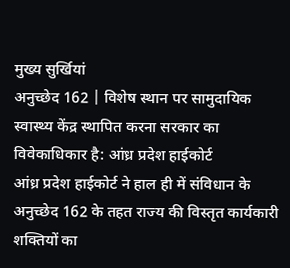मुख्य सुर्खियां
अनुच्छेद 162 | विशेष स्थान पर सामुदायिक स्वास्थ्य केंद्र स्थापित करना सरकार का विवेकाधिकार है: आंध्र प्रदेश हाईकोर्ट
आंध्र प्रदेश हाईकोर्ट ने हाल ही में संविधान के अनुच्छेद 162 के तहत राज्य की विस्तृत कार्यकारी शक्तियों का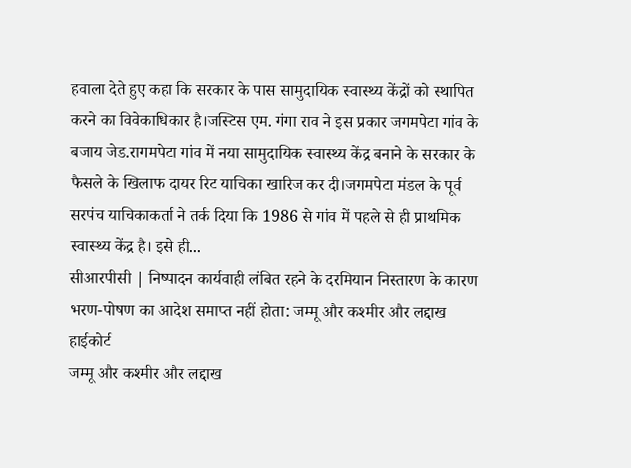हवाला देते हुए कहा कि सरकार के पास सामुदायिक स्वास्थ्य केंद्रों को स्थापित करने का विवेकाधिकार है।जस्टिस एम. गंगा राव ने इस प्रकार जगमपेटा गांव के बजाय जेड.रागमपेटा गांव में नया सामुदायिक स्वास्थ्य केंद्र बनाने के सरकार के फैसले के खिलाफ दायर रिट याचिका खारिज कर दी।जगमपेटा मंडल के पूर्व सरपंच याचिकाकर्ता ने तर्क दिया कि 1986 से गांव में पहले से ही प्राथमिक स्वास्थ्य केंद्र है। इसे ही...
सीआरपीसी | निष्पादन कार्यवाही लंबित रहने के दरमियान निस्तारण के कारण भरण-पोषण का आदेश समाप्त नहीं होता: जम्मू और कश्मीर और लद्दाख हाईकोर्ट
जम्मू और कश्मीर और लद्दाख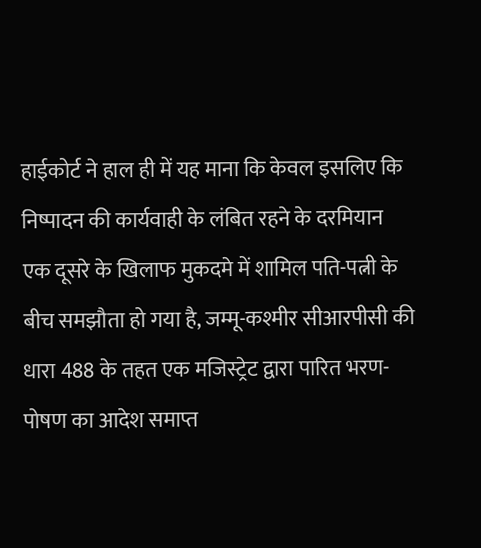हाईकोर्ट ने हाल ही में यह माना कि केवल इसलिए कि निष्पादन की कार्यवाही के लंबित रहने के दरमियान एक दूसरे के खिलाफ मुकदमे में शामिल पति-पत्नी के बीच समझौता हो गया है, जम्मू-कश्मीर सीआरपीसी की धारा 488 के तहत एक मजिस्ट्रेट द्वारा पारित भरण-पोषण का आदेश समाप्त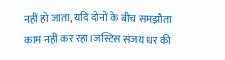नहीं हो जाता, यदि दोनों के बीच समझौता काम नहीं कर रहा।जस्टिस संजय धर की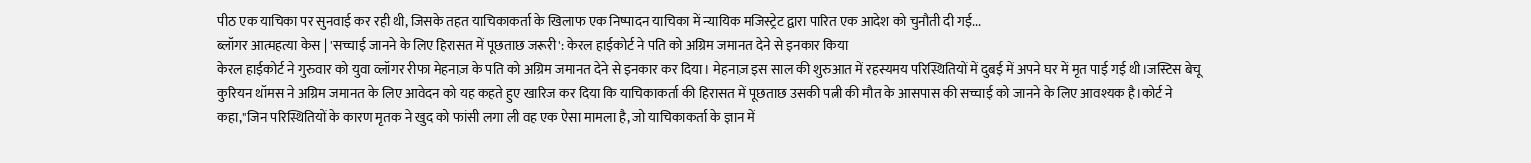पीठ एक याचिका पर सुनवाई कर रही थी, जिसके तहत याचिकाकर्ता के खिलाफ एक निष्पादन याचिका में न्यायिक मजिस्ट्रेट द्वारा पारित एक आदेश को चुनौती दी गई...
ब्लॉगर आत्महत्या केस | 'सच्चाई जानने के लिए हिरासत में पूछताछ जरूरी': केरल हाईकोर्ट ने पति को अग्रिम जमानत देने से इनकार किया
केरल हाईकोर्ट ने गुरुवार को युवा व्लॉगर रीफा मेहनाज़ के पति को अग्रिम जमानत देने से इनकार कर दिया। मेहनाज़ इस साल की शुरुआत में रहस्यमय परिस्थितियों में दुबई में अपने घर में मृत पाई गई थी।जस्टिस बेचू कुरियन थॉमस ने अग्रिम जमानत के लिए आवेदन को यह कहते हुए खारिज कर दिया कि याचिकाकर्ता की हिरासत में पूछताछ उसकी पत्नी की मौत के आसपास की सच्चाई को जानने के लिए आवश्यक है।कोर्ट ने कहा,"जिन परिस्थितियों के कारण मृतक ने खुद को फांसी लगा ली वह एक ऐसा मामला है, जो याचिकाकर्ता के ज्ञान में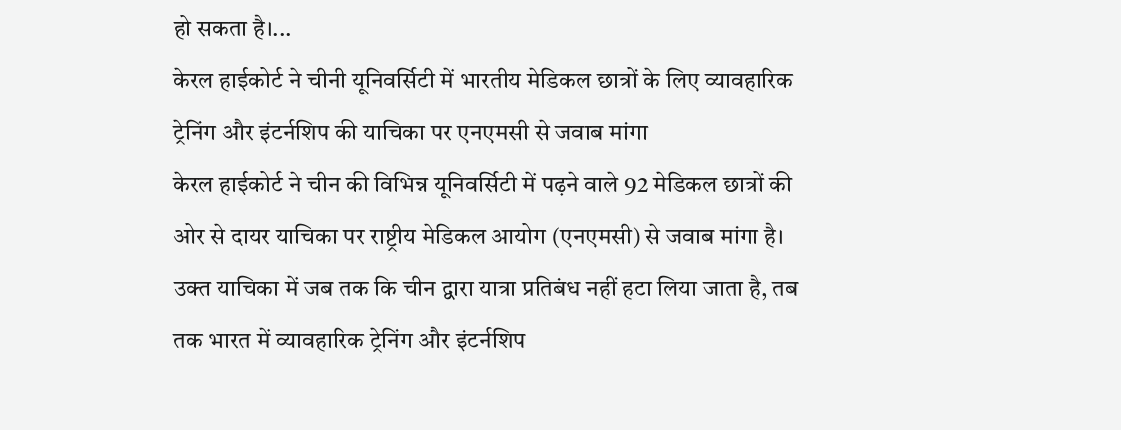हो सकता है।...
केरल हाईकोर्ट ने चीनी यूनिवर्सिटी में भारतीय मेडिकल छात्रों के लिए व्यावहारिक ट्रेनिंग और इंटर्नशिप की याचिका पर एनएमसी से जवाब मांगा
केरल हाईकोर्ट ने चीन की विभिन्न यूनिवर्सिटी में पढ़ने वाले 92 मेडिकल छात्रों की ओर से दायर याचिका पर राष्ट्रीय मेडिकल आयोग (एनएमसी) से जवाब मांगा है। उक्त याचिका में जब तक कि चीन द्वारा यात्रा प्रतिबंध नहीं हटा लिया जाता है, तब तक भारत में व्यावहारिक ट्रेनिंग और इंटर्नशिप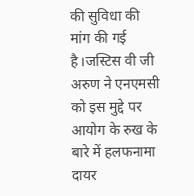की सुविधा की मांग की गई है।जस्टिस वी जी अरुण ने एनएमसी को इस मुद्दे पर आयोग के रुख के बारे में हलफनामा दायर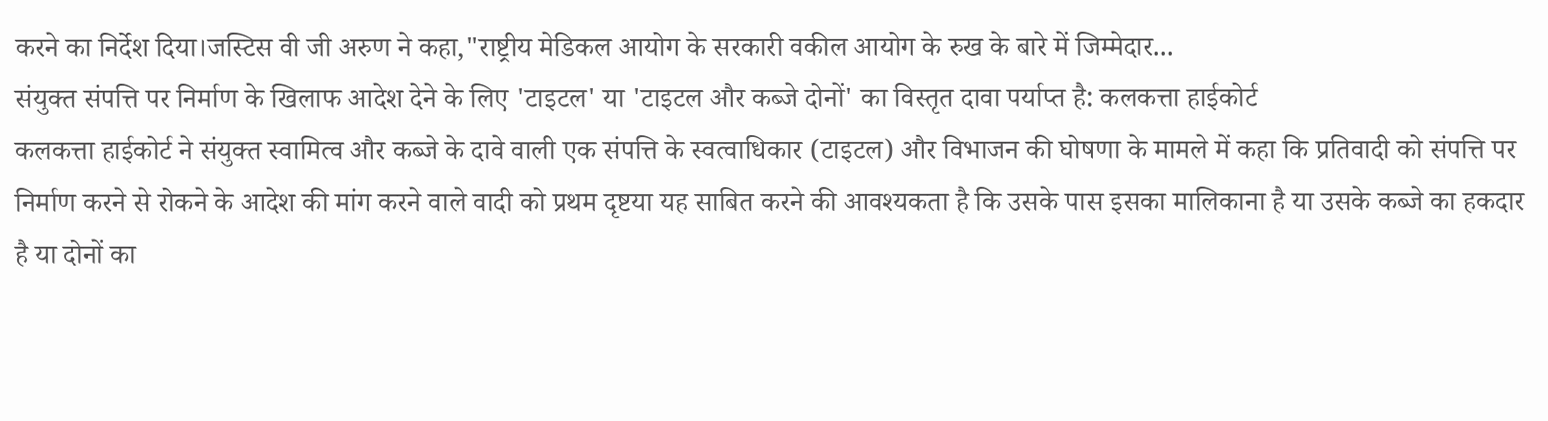करने का निर्देश दिया।जस्टिस वी जी अरुण ने कहा,"राष्ट्रीय मेडिकल आयोग के सरकारी वकील आयोग के रुख के बारे में जिम्मेदार...
संयुक्त संपत्ति पर निर्माण के खिलाफ आदेश देने के लिए 'टाइटल' या 'टाइटल और कब्जे दोनों' का विस्तृत दावा पर्याप्त है: कलकत्ता हाईकोर्ट
कलकत्ता हाईकोर्ट ने संयुक्त स्वामित्व और कब्जे के दावे वाली एक संपत्ति के स्वत्वाधिकार (टाइटल) और विभाजन की घोषणा के मामले में कहा कि प्रतिवादी को संपत्ति पर निर्माण करने से रोकने के आदेश की मांग करने वाले वादी को प्रथम दृष्टया यह साबित करने की आवश्यकता है कि उसके पास इसका मालिकाना है या उसके कब्जे का हकदार है या दोनों का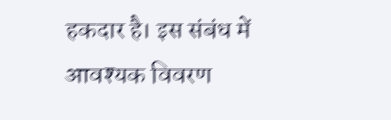हकदार है। इस संबंध में आवश्यक विवरण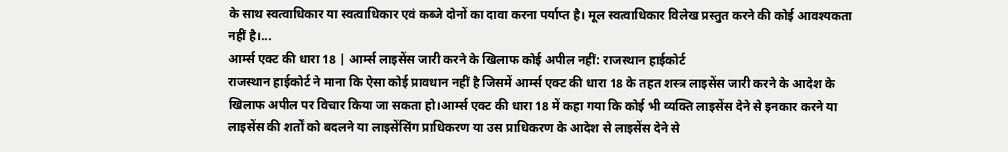के साथ स्वत्वाधिकार या स्वत्वाधिकार एवं कब्जे दोनों का दावा करना पर्याप्त है। मूल स्वत्वाधिकार विलेख प्रस्तुत करने की कोई आवश्यकता नहीं है।...
आर्म्स एक्ट की धारा 18 | आर्म्स लाइसेंस जारी करने के खिलाफ कोई अपील नहीं: राजस्थान हाईकोर्ट
राजस्थान हाईकोर्ट ने माना कि ऐसा कोई प्रावधान नहीं है जिसमें आर्म्स एक्ट की धारा 18 के तहत शस्त्र लाइसेंस जारी करने के आदेश के खिलाफ अपील पर विचार किया जा सकता हो।आर्म्स एक्ट की धारा 18 में कहा गया कि कोई भी व्यक्ति लाइसेंस देने से इनकार करने या लाइसेंस की शर्तों को बदलने या लाइसेंसिंग प्राधिकरण या उस प्राधिकरण के आदेश से लाइसेंस देने से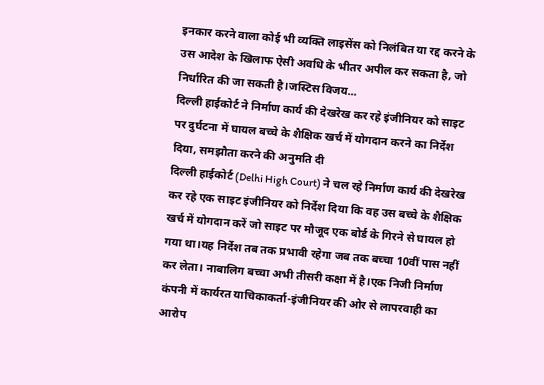इनकार करने वाला कोई भी व्यक्ति लाइसेंस को निलंबित या रद्द करने के उस आदेश के खिलाफ ऐसी अवधि के भीतर अपील कर सकता है, जो निर्धारित की जा सकती है।जस्टिस विजय...
दिल्ली हाईकोर्ट ने निर्माण कार्य की देखरेख कर रहे इंजीनियर को साइट पर दुर्घटना में घायल बच्चे के शैक्षिक खर्च में योगदान करने का निर्देश दिया, समझौता करने की अनुमति दी
दिल्ली हाईकोर्ट (Delhi High Court) ने चल रहे निर्माण कार्य की देखरेख कर रहे एक साइट इंजीनियर को निर्देश दिया कि वह उस बच्चे के शैक्षिक खर्च में योगदान करें जो साइट पर मौजूद एक बोर्ड के गिरने से घायल हो गया था।यह निर्देश तब तक प्रभावी रहेगा जब तक बच्चा 10वीं पास नहीं कर लेता। नाबालिग बच्चा अभी तीसरी कक्षा में है।एक निजी निर्माण कंपनी में कार्यरत याचिकाकर्ता-इंजीनियर की ओर से लापरवाही का आरोप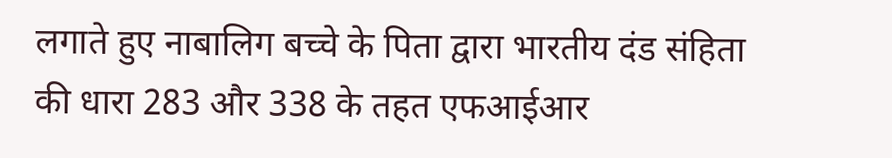लगाते हुए नाबालिग बच्चे के पिता द्वारा भारतीय दंड संहिता की धारा 283 और 338 के तहत एफआईआर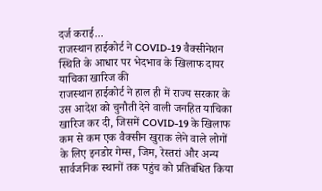दर्ज कराई...
राजस्थान हाईकोर्ट ने COVID-19 वैक्सीनेशन स्थिति के आधार पर भेदभाव के खिलाफ दायर याचिका खारिज की
राजस्थान हाईकोर्ट ने हाल ही में राज्य सरकार के उस आदेश को चुनौती देने वाली जनहित याचिका खारिज कर दी, जिसमें COVID-19 के खिलाफ कम से कम एक वैक्सीन खुराक लेने वाले लोगों के लिए इनडोर गेम्स, जिम, रेस्तरां और अन्य सार्वजनिक स्थानों तक पहुंच को प्रतिबंधित किया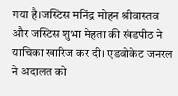गया है।जस्टिस मनिंद्र मोहन श्रीवास्तव और जस्टिस शुभा मेहता की खंडपीठ ने याचिका खारिज कर दी। एडवोकेट जनरल ने अदालत को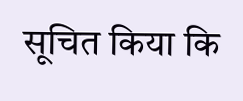सूचित किया कि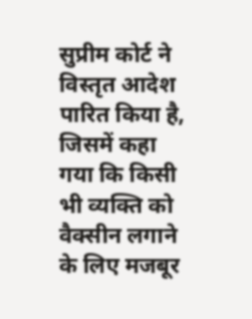सुप्रीम कोर्ट ने विस्तृत आदेश पारित किया है, जिसमें कहा गया कि किसी भी व्यक्ति को वैक्सीन लगाने के लिए मजबूर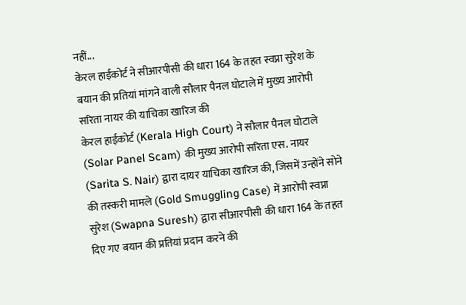नहीं...
केरल हाईकोर्ट ने सीआरपीसी की धारा 164 के तहत स्वप्ना सुरेश के बयान की प्रतियां मांगने वाली सौलार पैनल घोटाले में मुख्य आरोपी सरिता नायर की याचिका खारिज की
केरल हाईकोर्ट (Kerala High Court) ने सौलार पैनल घोटाले (Solar Panel Scam) की मुख्य आरोपी सरिता एस. नायर (Sarita S. Nair) द्वारा दायर याचिका खारिज की, जिसमें उन्होंने सोने की तस्करी मामले (Gold Smuggling Case) में आरोपी स्वप्ना सुरेश (Swapna Suresh) द्वारा सीआरपीसी की धारा 164 के तहत दिए गए बयान की प्रतियां प्रदान करने की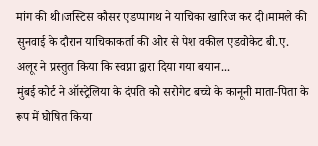मांग की थी।जस्टिस कौसर एडप्पागथ ने याचिका खारिज कर दी।मामले की सुनवाई के दौरान याचिकाकर्ता की ओर से पेश वकील एडवोकेट बी.ए. अलूर ने प्रस्तुत किया कि स्वप्ना द्वारा दिया गया बयान...
मुंबई कोर्ट ने ऑस्ट्रेलिया के दंपति को सरोगेट बच्चे के कानूनी माता-पिता के रूप में घोषित किया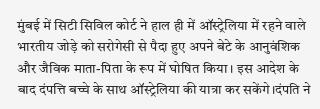मुंबई में सिटी सिविल कोर्ट ने हाल ही में ऑस्ट्रेलिया में रहने वाले भारतीय जोड़े को सरोगेसी से पैदा हुए अपने बेटे के आनुवंशिक और जैविक माता-पिता के रूप में घोषित किया। इस आदेश के बाद दंपत्ति बच्चे के साथ ऑस्ट्रेलिया की यात्रा कर सकेंगे।दंपति ने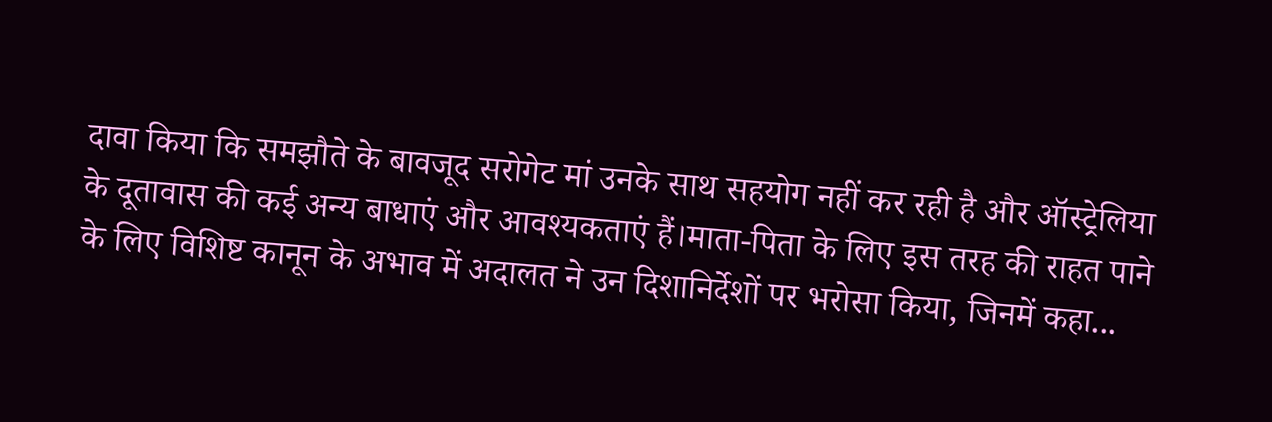दावा किया कि समझौते के बावजूद सरोगेट मां उनके साथ सहयोग नहीं कर रही है और ऑस्ट्रेलिया के दूतावास की कई अन्य बाधाएं और आवश्यकताएं हैं।माता-पिता के लिए इस तरह की राहत पाने के लिए विशिष्ट कानून के अभाव में अदालत ने उन दिशानिर्देशों पर भरोसा किया, जिनमें कहा...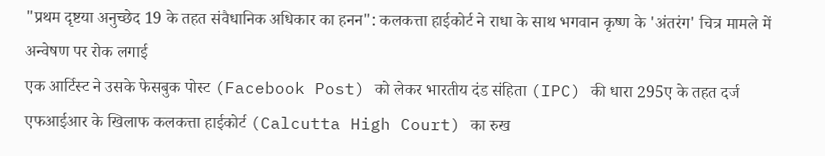"प्रथम दृष्टया अनुच्छेद 19 के तहत संवैधानिक अधिकार का हनन": कलकत्ता हाईकोर्ट ने राधा के साथ भगवान कृष्ण के 'अंतरंग' चित्र मामले में अन्वेषण पर रोक लगाई
एक आर्टिस्ट ने उसके फेसबुक पोस्ट (Facebook Post) को लेकर भारतीय दंड संहिता (IPC) की धारा 295ए के तहत दर्ज एफआईआर के खिलाफ कलकत्ता हाईकोर्ट (Calcutta High Court) का रुख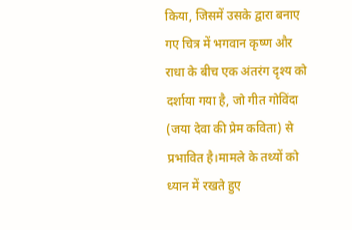किया, जिसमें उसके द्वारा बनाए गए चित्र में भगवान कृष्ण और राधा के बीच एक अंतरंग दृश्य को दर्शाया गया है, जो गीत गोविंदा (जया देवा की प्रेम कविता) से प्रभावित है।मामले के तथ्यों को ध्यान में रखते हुए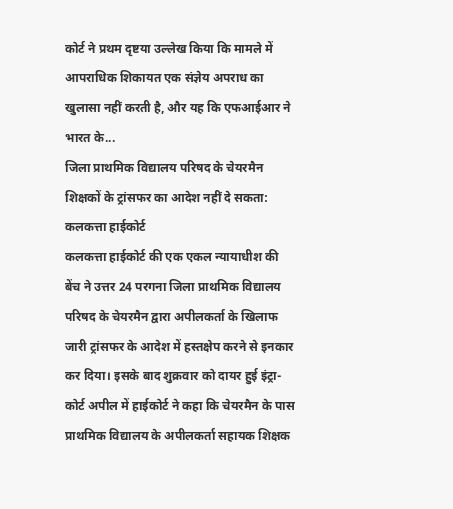कोर्ट ने प्रथम दृष्टया उल्लेख किया कि मामले में आपराधिक शिकायत एक संज्ञेय अपराध का खुलासा नहीं करती है, और यह कि एफआईआर ने भारत के...
जिला प्राथमिक विद्यालय परिषद के चेयरमैन शिक्षकों के ट्रांसफर का आदेश नहीं दे सकता: कलकत्ता हाईकोर्ट
कलकत्ता हाईकोर्ट की एक एकल न्यायाधीश की बेंच ने उत्तर 24 परगना जिला प्राथमिक विद्यालय परिषद के चेयरमैन द्वारा अपीलकर्ता के खिलाफ जारी ट्रांसफर के आदेश में हस्तक्षेप करने से इनकार कर दिया। इसके बाद शुक्रवार को दायर हुई इंट्रा-कोर्ट अपील में हाईकोर्ट ने कहा कि चेयरमैन के पास प्राथमिक विद्यालय के अपीलकर्ता सहायक शिक्षक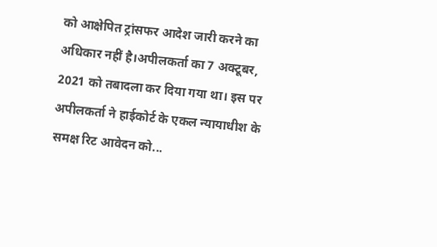को आक्षेपित ट्रांसफर आदेश जारी करने का अधिकार नहीं है।अपीलकर्ता का 7 अक्टूबर, 2021 को तबादला कर दिया गया था। इस पर अपीलकर्ता ने हाईकोर्ट के एकल न्यायाधीश के समक्ष रिट आवेदन को...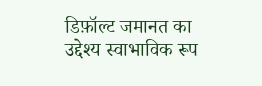डिफ़ॉल्ट जमानत का उद्देश्य स्वाभाविक रूप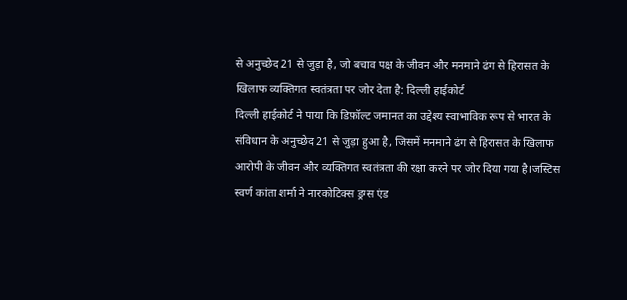से अनुच्छेद 21 से जुड़ा है, जो बचाव पक्ष के जीवन और मनमाने ढंग से हिरासत के खिलाफ व्यक्तिगत स्वतंत्रता पर जोर देता है: दिल्ली हाईकोर्ट
दिल्ली हाईकोर्ट ने पाया कि डिफ़ॉल्ट जमानत का उद्देश्य स्वाभाविक रूप से भारत के संविधान के अनुच्छेद 21 से जुड़ा हुआ है, जिसमें मनमाने ढंग से हिरासत के खिलाफ आरोपी के जीवन और व्यक्तिगत स्वतंत्रता की रक्षा करने पर जोर दिया गया है।जस्टिस स्वर्ण कांता शर्मा ने नारकोटिक्स ड्रग्स एंड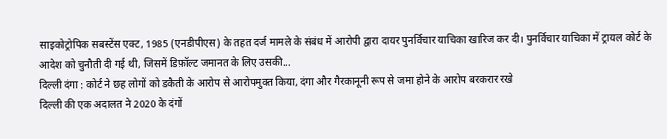साइकोट्रोपिक सबस्टेंस एक्ट, 1985 (एनडीपीएस) के तहत दर्ज मामले के संबंध में आरोपी द्वारा दायर पुनर्विचार याचिका खारिज कर दी। पुनर्विचार याचिका में ट्रायल कोर्ट के आदेश को चुनौती दी गई थी, जिसमें डिफ़ॉल्ट जमानत के लिए उसकी...
दिल्ली दंगा : कोर्ट ने छह लोगों को डकैती के आरोप से आरोपमुक्त किया, दंगा और गैरकानूनी रूप से जमा होने के आरोप बरकरार रखे
दिल्ली की एक अदालत ने 2020 के दंगों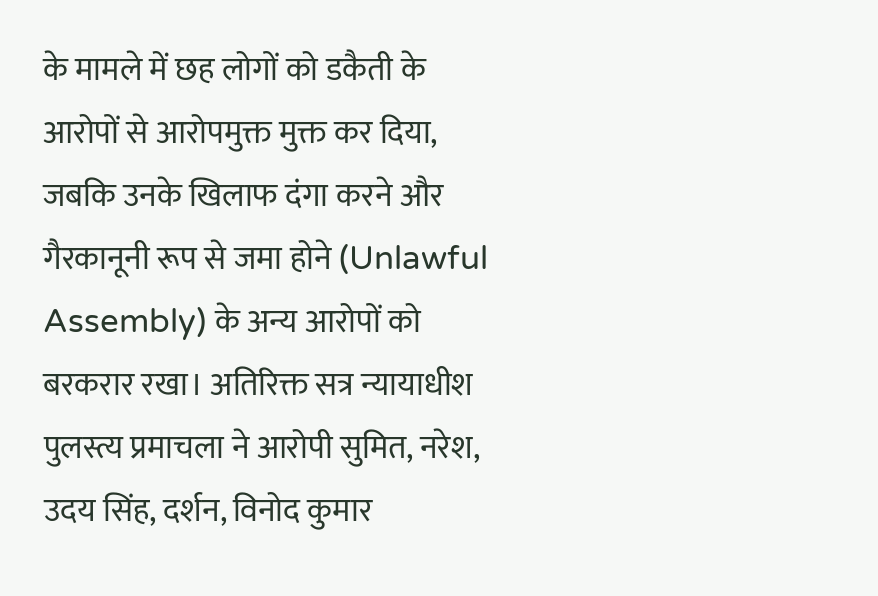के मामले में छह लोगों को डकैती के आरोपों से आरोपमुक्त मुक्त कर दिया, जबकि उनके खिलाफ दंगा करने और गैरकानूनी रूप से जमा होने (Unlawful Assembly) के अन्य आरोपों को बरकरार रखा। अतिरिक्त सत्र न्यायाधीश पुलस्त्य प्रमाचला ने आरोपी सुमित, नरेश, उदय सिंह, दर्शन, विनोद कुमार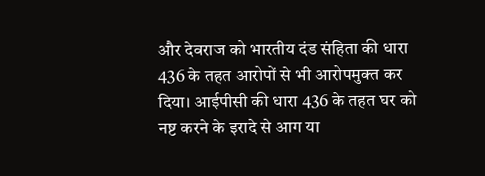और देवराज को भारतीय दंड संहिता की धारा 436 के तहत आरोपों से भी आरोपमुक्त कर दिया। आईपीसी की धारा 436 के तहत घर को नष्ट करने के इरादे से आग या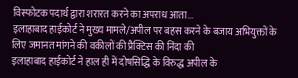विस्फोटक पदार्थ द्वारा शरारत करने का अपराध आता...
इलाहाबाद हाईकोर्ट ने मुख्य मामले/अपील पर बहस करने के बजाय अभियुक्तों के लिए जमानत मांगने की वकीलों की प्रैक्टिस की निंदा की
इलाहाबाद हाईकोर्ट ने हाल ही में दोषसिद्धि के विरुद्ध अपील के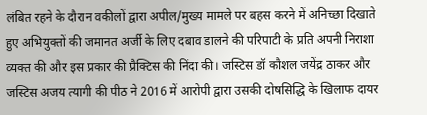लंबित रहने के दौरान वकीलों द्वारा अपील/मुख्य मामले पर बहस करने में अनिच्छा दिखाते हुए अभियुक्तों की जमानत अर्जी के लिए दबाव डालने की परिपाटी के प्रति अपनी निराशा व्यक्त की और इस प्रकार की प्रैक्टिस की निंदा की। जस्टिस डॉ कौशल जयेंद्र ठाकर और जस्टिस अजय त्यागी की पीठ ने 2016 में आरोपी द्वारा उसकी दोषसिद्धि के खिलाफ दायर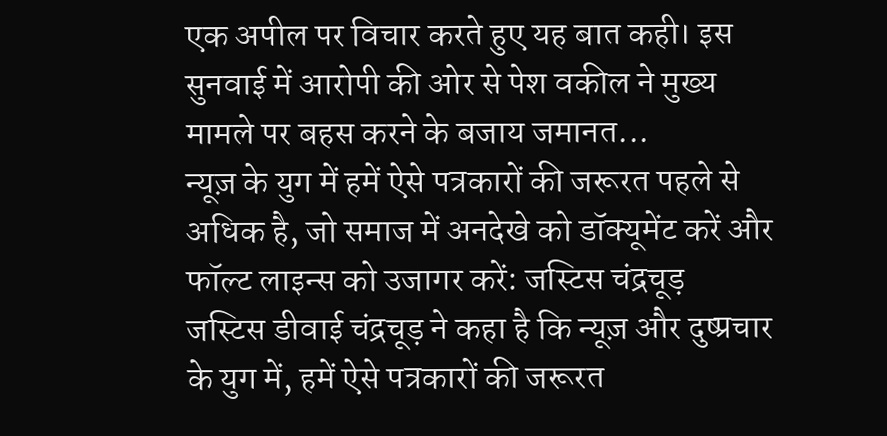एक अपील पर विचार करते हुए यह बात कही। इस सुनवाई में आरोपी की ओर से पेश वकील ने मुख्य मामले पर बहस करने के बजाय जमानत...
न्यूज़ के युग में हमें ऐसे पत्रकारों की जरूरत पहले से अधिक है, जो समाज में अनदेखे को डॉक्यूमेंट करें और फॉल्ट लाइन्स को उजागर करें: जस्टिस चंद्रचूड़
जस्टिस डीवाई चंद्रचूड़ ने कहा है कि न्यूज़ और दुष्प्रचार के युग में, हमें ऐसे पत्रकारों की जरूरत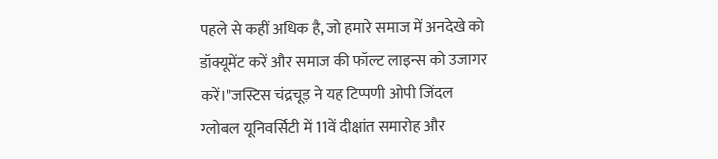पहले से कहीं अधिक है, जो हमारे समाज में अनदेखे को डॉक्यूमेंट करें और समाज की फॉल्ट लाइन्स को उजागर करें।"जस्टिस चंद्रचूड़ ने यह टिप्पणी ओपी जिंदल ग्लोबल यूनिवर्सिटी में 11वें दीक्षांत समारोह और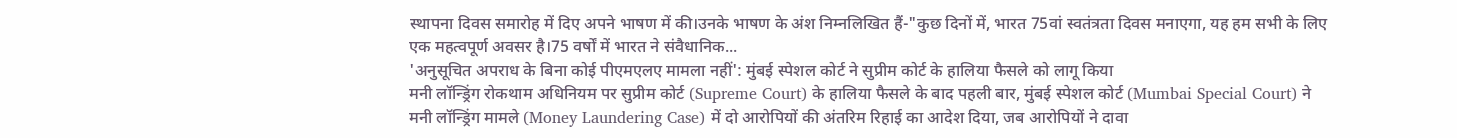स्थापना दिवस समारोह में दिए अपने भाषण में की।उनके भाषण के अंश निम्नलिखित हैं-"कुछ दिनों में, भारत 75वां स्वतंत्रता दिवस मनाएगा, यह हम सभी के लिए एक महत्वपूर्ण अवसर है।75 वर्षों में भारत ने संवैधानिक...
'अनुसूचित अपराध के बिना कोई पीएमएलए मामला नहीं': मुंबई स्पेशल कोर्ट ने सुप्रीम कोर्ट के हालिया फैसले को लागू किया
मनी लॉन्ड्रिंग रोकथाम अधिनियम पर सुप्रीम कोर्ट (Supreme Court) के हालिया फैसले के बाद पहली बार, मुंबई स्पेशल कोर्ट (Mumbai Special Court) ने मनी लॉन्ड्रिंग मामले (Money Laundering Case) में दो आरोपियों की अंतरिम रिहाई का आदेश दिया, जब आरोपियों ने दावा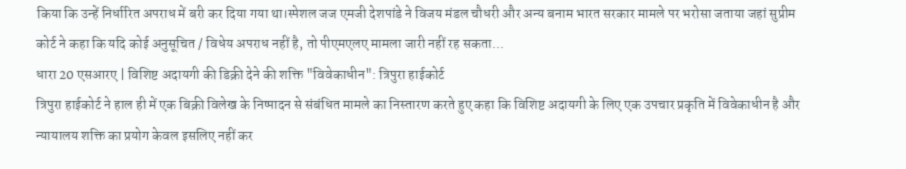किया कि उन्हें निर्धारित अपराध में बरी कर दिया गया था।स्पेशल जज एमजी देशपांडे ने विजय मंडल चौधरी और अन्य बनाम भारत सरकार मामले पर भरोसा जताया जहां सुप्रीम कोर्ट ने कहा कि यदि कोई अनुसूचित / विधेय अपराध नहीं है, तो पीएमएलए मामला जारी नहीं रह सकता...
धारा 20 एसआरए | विशिष्ट अदायगी की डिक्री देने की शक्ति "विवेकाधीन": त्रिपुरा हाईकोर्ट
त्रिपुरा हाईकोर्ट ने हाल ही में एक बिक्री विलेख के निष्पादन से संबंधित मामले का निस्तारण करते हुए कहा कि विशिष्ट अदायगी के लिए एक उपचार प्रकृति में विवेकाधीन है और न्यायालय शक्ति का प्रयोग केवल इसलिए नहीं कर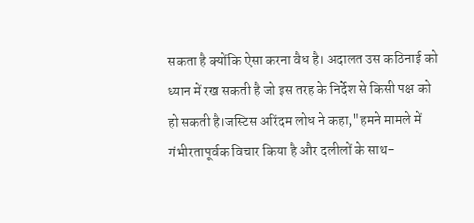सकता है क्योंकि ऐसा करना वैध है। अदालत उस कठिनाई को ध्यान में रख सकती है जो इस तरह के निर्देश से किसी पक्ष को हो सकती है।जस्टिस अरिंदम लोध ने कहा,"हमने मामले में गंभीरतापूर्वक विचार किया है और दलीलों के साथ-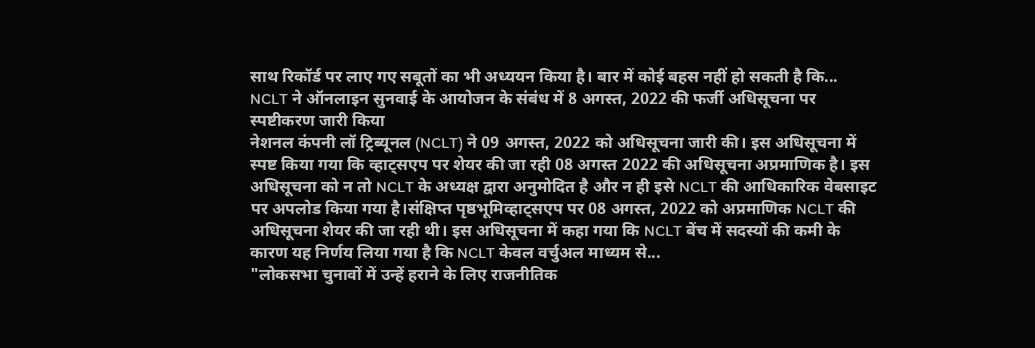साथ रिकॉर्ड पर लाए गए सबूतों का भी अध्ययन किया है। बार में कोई बहस नहीं हो सकती है कि...
NCLT ने ऑनलाइन सुनवाई के आयोजन के संबंध में 8 अगस्त, 2022 की फर्जी अधिसूचना पर स्पष्टीकरण जारी किया
नेशनल कंपनी लॉ ट्रिब्यूनल (NCLT) ने 09 अगस्त, 2022 को अधिसूचना जारी की। इस अधिसूचना में स्पष्ट किया गया कि व्हाट्सएप पर शेयर की जा रही 08 अगस्त 2022 की अधिसूचना अप्रमाणिक है। इस अधिसूचना को न तो NCLT के अध्यक्ष द्वारा अनुमोदित है और न ही इसे NCLT की आधिकारिक वेबसाइट पर अपलोड किया गया है।संक्षिप्त पृष्ठभूमिव्हाट्सएप पर 08 अगस्त, 2022 को अप्रमाणिक NCLT की अधिसूचना शेयर की जा रही थी। इस अधिसूचना में कहा गया कि NCLT बेंच में सदस्यों की कमी के कारण यह निर्णय लिया गया है कि NCLT केवल वर्चुअल माध्यम से...
"लोकसभा चुनावों में उन्हें हराने के लिए राजनीतिक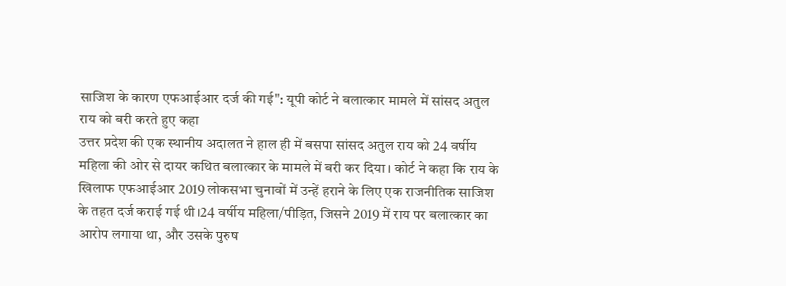साजिश के कारण एफआईआर दर्ज की गई": यूपी कोर्ट ने बलात्कार मामले में सांसद अतुल राय को बरी करते हुए कहा
उत्तर प्रदेश की एक स्थानीय अदालत ने हाल ही में बसपा सांसद अतुल राय को 24 वर्षीय महिला की ओर से दायर कथित बलात्कार के मामले में बरी कर दिया। कोर्ट ने कहा कि राय के खिलाफ एफआईआर 2019 लोकसभा चुनावों में उन्हें हराने के लिए एक राजनीतिक साजिश के तहत दर्ज कराई गई थी।24 वर्षीय महिला/पीड़ित, जिसने 2019 में राय पर बलात्कार का आरोप लगाया था, और उसके पुरुष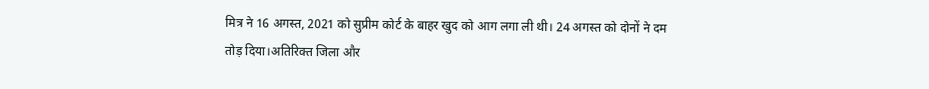मित्र ने 16 अगस्त, 2021 को सुप्रीम कोर्ट के बाहर खुद को आग लगा ली थी। 24 अगस्त को दोनों ने दम तोड़ दिया।अतिरिक्त जिला और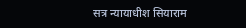सत्र न्यायाधीश सियाराम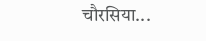चौरसिया...